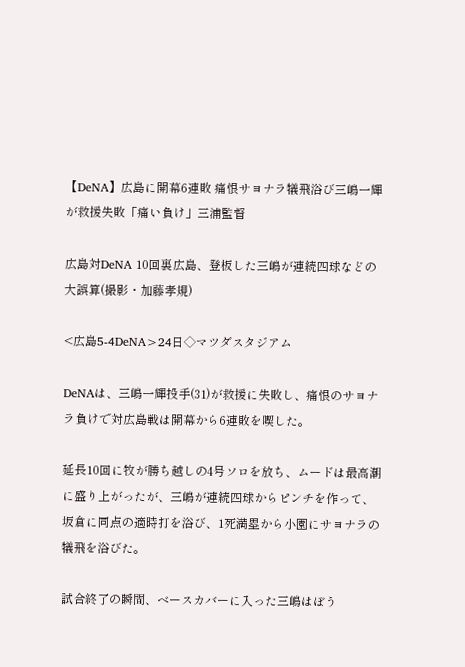【DeNA】広島に開幕6連敗 痛恨サヨナラ犠飛浴び三嶋一輝が救援失敗「痛い負け」三浦監督

広島対DeNA 10回裏広島、登板した三嶋が連続四球などの大誤算(撮影・加藤孝規)

<広島5-4DeNA>24日◇マツダスタジアム

DeNAは、三嶋一輝投手(31)が救援に失敗し、痛恨のサヨナラ負けで対広島戦は開幕から6連敗を喫した。

延長10回に牧が勝ち越しの4号ソロを放ち、ムードは最高潮に盛り上がったが、三嶋が連続四球からピンチを作って、坂倉に同点の適時打を浴び、1死満塁から小園にサヨナラの犠飛を浴びた。

試合終了の瞬間、ベースカバーに入った三嶋はぼう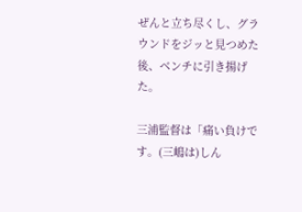ぜんと立ち尽くし、グラウンドをジッと見つめた後、ベンチに引き揚げた。

三浦監督は「痛い負けです。(三嶋は)しん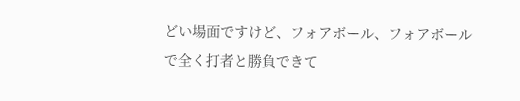どい場面ですけど、フォアボール、フォアボールで全く打者と勝負できて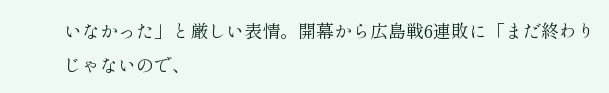いなかった」と厳しい表情。開幕から広島戦6連敗に「まだ終わりじゃないので、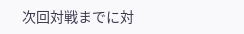次回対戦までに対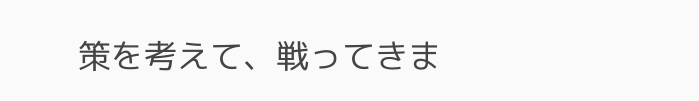策を考えて、戦ってきま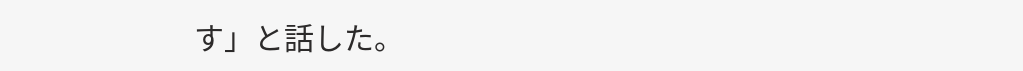す」と話した。